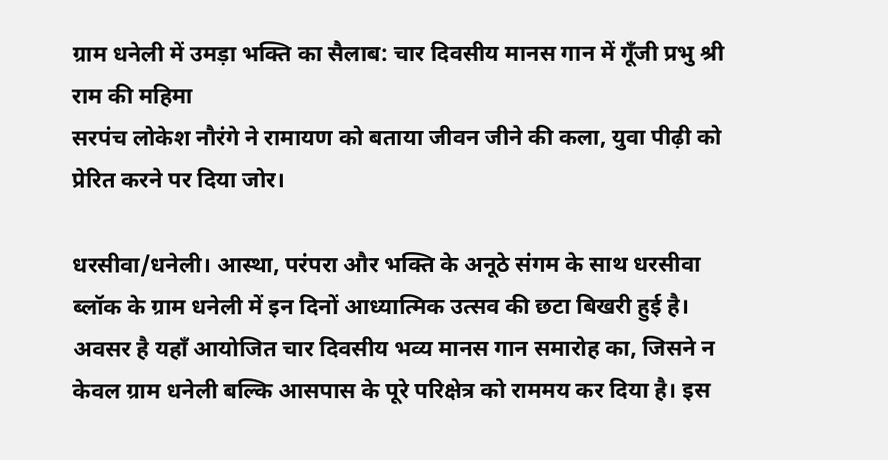ग्राम धनेली में उमड़ा भक्ति का सैलाब: चार दिवसीय मानस गान में गूँजी प्रभु श्री राम की महिमा
सरपंच लोकेश नौरंगे ने रामायण को बताया जीवन जीने की कला, युवा पीढ़ी को प्रेरित करने पर दिया जोर।

धरसीवा/धनेली। आस्था, परंपरा और भक्ति के अनूठे संगम के साथ धरसीवा ब्लॉक के ग्राम धनेली में इन दिनों आध्यात्मिक उत्सव की छटा बिखरी हुई है। अवसर है यहाँ आयोजित चार दिवसीय भव्य मानस गान समारोह का, जिसने न केवल ग्राम धनेली बल्कि आसपास के पूरे परिक्षेत्र को राममय कर दिया है। इस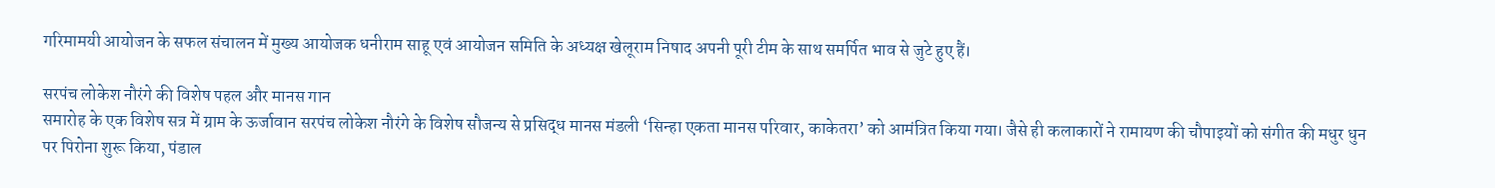गरिमामयी आयोजन के सफल संचालन में मुख्य आयोजक धनीराम साहू एवं आयोजन समिति के अध्यक्ष खेलूराम निषाद अपनी पूरी टीम के साथ समर्पित भाव से जुटे हुए हैं।

सरपंच लोकेश नौरंगे की विशेष पहल और मानस गान
समारोह के एक विशेष सत्र में ग्राम के ऊर्जावान सरपंच लोकेश नौरंगे के विशेष सौजन्य से प्रसिद्ध मानस मंडली ‘सिन्हा एकता मानस परिवार, काकेतरा’ को आमंत्रित किया गया। जैसे ही कलाकारों ने रामायण की चौपाइयों को संगीत की मधुर धुन पर पिरोना शुरू किया, पंडाल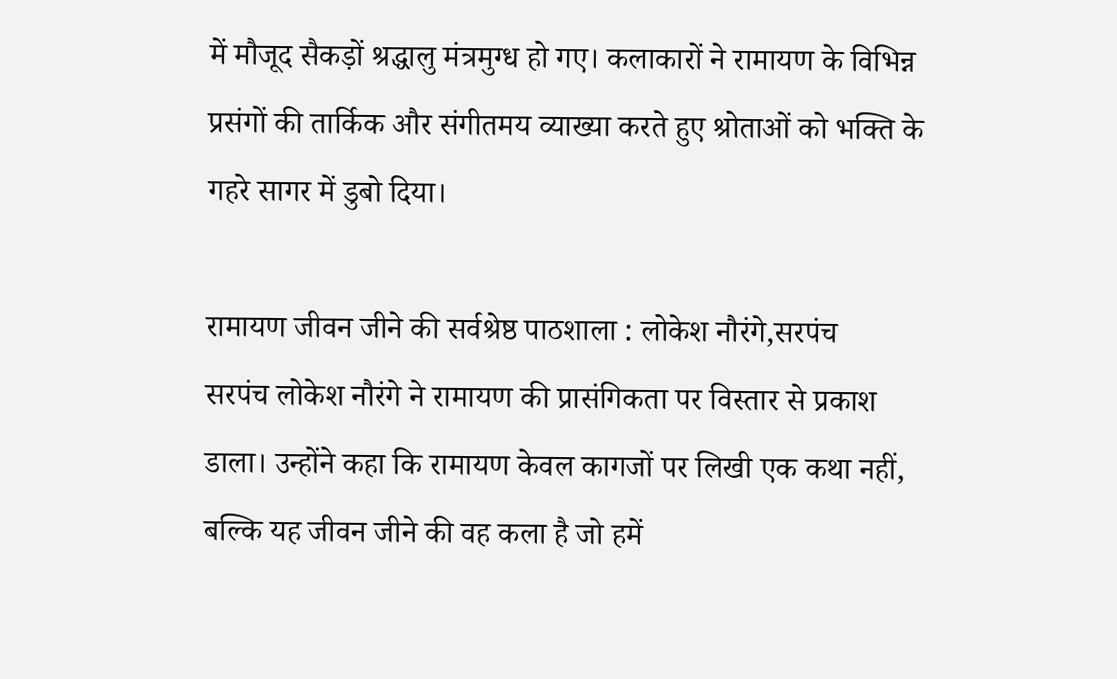में मौजूद सैकड़ों श्रद्धालु मंत्रमुग्ध हो गए। कलाकारों ने रामायण के विभिन्न प्रसंगों की तार्किक और संगीतमय व्याख्या करते हुए श्रोताओं को भक्ति के गहरे सागर में डुबो दिया।

रामायण जीवन जीने की सर्वश्रेष्ठ पाठशाला : लोकेश नौरंगे,सरपंच
सरपंच लोकेश नौरंगे ने रामायण की प्रासंगिकता पर विस्तार से प्रकाश डाला। उन्होंने कहा कि रामायण केवल कागजों पर लिखी एक कथा नहीं, बल्कि यह जीवन जीने की वह कला है जो हमें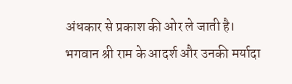अंधकार से प्रकाश की ओर ले जाती है। भगवान श्री राम के आदर्श और उनकी मर्यादा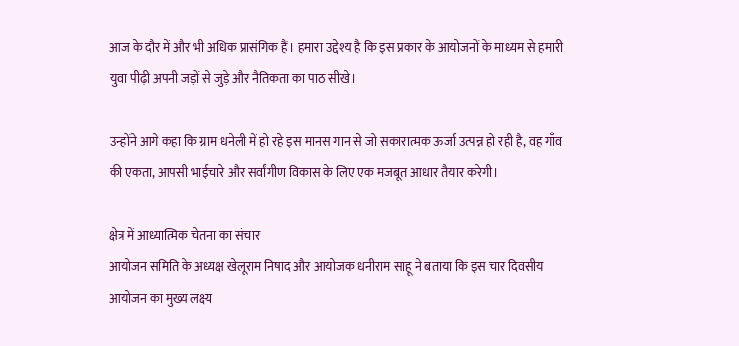आज के दौर में और भी अधिक प्रासंगिक हैं। हमारा उद्देश्य है कि इस प्रकार के आयोजनों के माध्यम से हमारी युवा पीढ़ी अपनी जड़ों से जुड़े और नैतिकता का पाठ सीखे।

उन्होंने आगे कहा कि ग्राम धनेली में हो रहे इस मानस गान से जो सकारात्मक ऊर्जा उत्पन्न हो रही है, वह गाँव की एकता, आपसी भाईचारे और सर्वांगीण विकास के लिए एक मजबूत आधार तैयार करेगी।

क्षेत्र में आध्यात्मिक चेतना का संचार
आयोजन समिति के अध्यक्ष खेलूराम निषाद और आयोजक धनीराम साहू ने बताया कि इस चार दिवसीय आयोजन का मुख्य लक्ष्य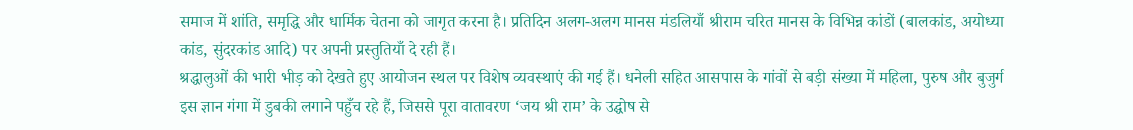समाज में शांति, समृद्धि और धार्मिक चेतना को जागृत करना है। प्रतिदिन अलग-अलग मानस मंडलियाँ श्रीराम चरित मानस के विभिन्न कांडों (बालकांड, अयोध्या कांड, सुंदरकांड आदि) पर अपनी प्रस्तुतियाँ दे रही हैं।
श्रद्धालुओं की भारी भीड़ को देखते हुए आयोजन स्थल पर विशेष व्यवस्थाएं की गई हैं। धनेली सहित आसपास के गांवों से बड़ी संख्या में महिला, पुरुष और बुजुर्ग इस ज्ञान गंगा में डुबकी लगाने पहुँच रहे हैं, जिससे पूरा वातावरण ‘जय श्री राम’ के उद्घोष से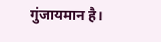गुंजायमान है।